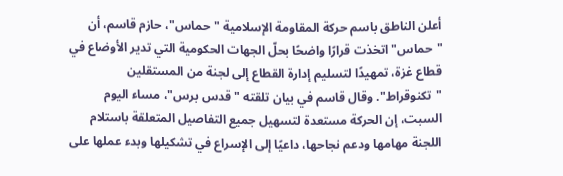أعلن الناطق باسم حركة المقاومة الإسلامية "حماس"، حازم قاسم، أن "حماس" اتخذت قرارًا واضحًا بحلّ الجهات الحكومية التي تدير الأوضاع في قطاع غزة، تمهيدًا لتسليم إدارة القطاع إلى لجنة من المستقلين "تكنوقراط". وقال قاسم في بيان تلقته "قدس برس"، مساء اليوم السبت، إن الحركة مستعدة لتسهيل جميع التفاصيل المتعلقة باستلام اللجنة مهامها ودعم نجاحها، داعيًا إلى الإسراع في تشكيلها وبدء عملها على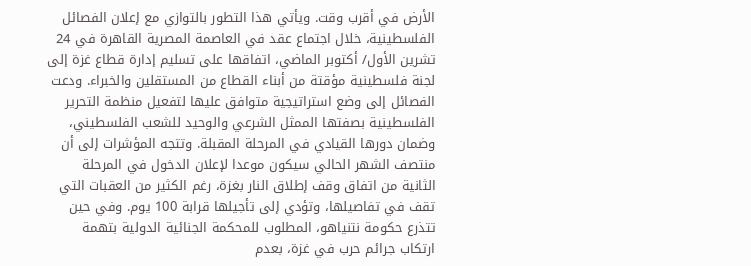الأرض في أقرب وقت. ويأتي هذا التطور بالتوازي مع إعلان الفصائل الفلسطينية، خلال اجتماع عقد في العاصمة المصرية القاهرة في 24 تشرين الأول/ أكتوبر الماضي، اتفاقها على تسليم إدارة قطاع غزة إلى لجنة فلسطينية مؤقتة من أبناء القطاع من المستقلين والخبراء. ودعت الفصائل إلى وضع استراتيجية متوافق عليها لتفعيل منظمة التحرير الفلسطينية بصفتها الممثل الشرعي والوحيد للشعب الفلسطيني، وضمان دورها القيادي في المرحلة المقبلة. وتتجه المؤشرات إلى أن منتصف الشهر الحالي سيكون موعدا لإعلان الدخول في المرحلة الثانية من اتفاق وقف إطلاق النار بغزة، رغم الكثير من العقبات التي تقف في تفاصيلها، وتؤدي إلى تأجيلها قرابة 100 يوم. وفي حين تتذرع حكومة نتنياهو، المطلوب للمحكمة الجنائية الدولية بتهمة ارتكاب جرائم حرب في غزة، بعدم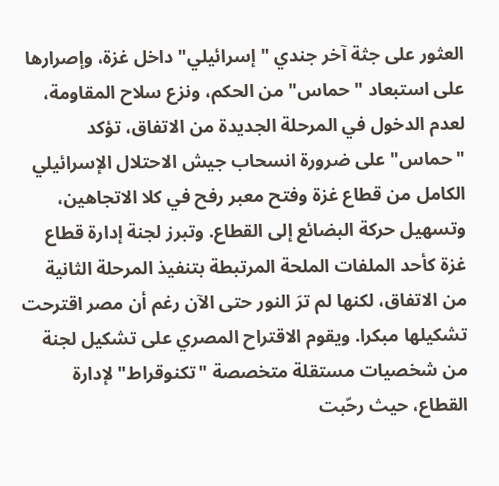العثور على جثة آخر جندي "إسرائيلي" داخل غزة، وإصرارها على استبعاد "حماس" من الحكم، ونزع سلاح المقاومة، لعدم الدخول في المرحلة الجديدة من الاتفاق، تؤكد "حماس" على ضرورة انسحاب جيش الاحتلال الإسرائيلي الكامل من قطاع غزة وفتح معبر رفح في كلا الاتجاهين، وتسهيل حركة البضائع إلى القطاع. وتبرز لجنة إدارة قطاع غزة كأحد الملفات الملحة المرتبطة بتنفيذ المرحلة الثانية من الاتفاق، لكنها لم ترَ النور حتى الآن رغم أن مصر اقترحت تشكيلها مبكرا. ويقوم الاقتراح المصري على تشكيل لجنة من شخصيات مستقلة متخصصة "تكنوقراط" لإدارة القطاع، حيث رحّبت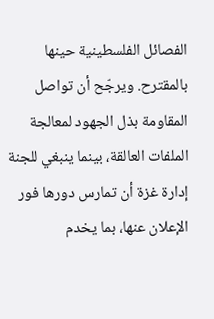الفصائل الفلسطينية حينها بالمقترح. ويرجّح أن تواصل المقاومة بذل الجهود لمعالجة الملفات العالقة، بينما ينبغي للجنة إدارة غزة أن تمارس دورها فور الإعلان عنها، بما يخدم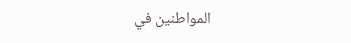المواطنين في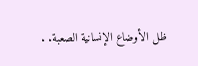ظل الأوضاع الإنسانية الصعبة. .